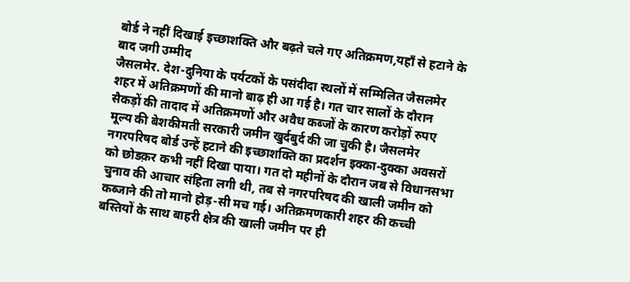बोर्ड ने नहीं दिखाई इच्छाशक्ति और बढ़ते चले गए अतिक्रमण,यहाँ से हटाने के बाद जगी उम्मीद
जैसलमेर. देश-दुनिया के पर्यटकों के पसंदीदा स्थलों में सम्मिलित जैसलमेर शहर में अतिक्रमणों की मानो बाढ़ ही आ गई है। गत चार सालों के दौरान सैकड़ों की तादाद में अतिक्रमणों और अवैध कब्जों के कारण करोड़ों रुपए मूल्य की बेशकीमती सरकारी जमीन खुर्दबुर्द की जा चुकी है। जैसलमेर नगरपरिषद बोर्ड उन्हें हटाने की इच्छाशक्ति का प्रदर्शन इक्का-दुक्का अवसरों को छोडक़र कभी नहीं दिखा पाया। गत दो महीनों के दौरान जब से विधानसभा चुनाव की आचार संहिता लगी थी, तब से नगरपरिषद की खाली जमीन को कब्जाने की तो मानो होड़-सी मच गई। अतिक्रमणकारी शहर की कच्ची बस्तियों के साथ बाहरी क्षेत्र की खाली जमीन पर ही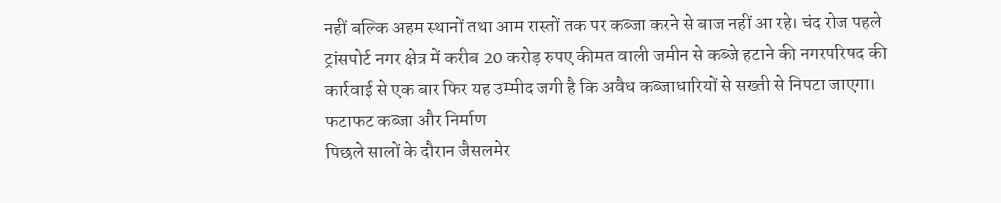नहीं बल्कि अहम स्थानों तथा आम रास्तों तक पर कब्जा करने से बाज नहीं आ रहे। चंद रोज पहले ट्रांसपोर्ट नगर क्षेत्र में करीब 20 करोड़ रुपए कीमत वाली जमीन से कब्जे हटाने की नगरपरिषद की कार्रवाई से एक बार फिर यह उम्मीद जगी है कि अवैध कब्जाधारियों से सख्ती से निपटा जाएगा।
फटाफट कब्जा और निर्माण
पिछले सालों के दौरान जैसलमेर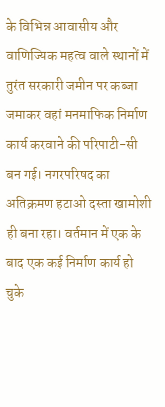के विभिन्न आवासीय और वाणिज्यिक महत्व वाले स्थानों में तुरंत सरकारी जमीन पर कब्जा जमाकर वहां मनमाफिक निर्माण कार्य करवाने की परिपाटी-सी बन गई। नगरपरिषद का अतिक्रमण हटाओ दस्ता खामोशी ही बना रहा। वर्तमान में एक के बाद एक कई निर्माण कार्य हो चुके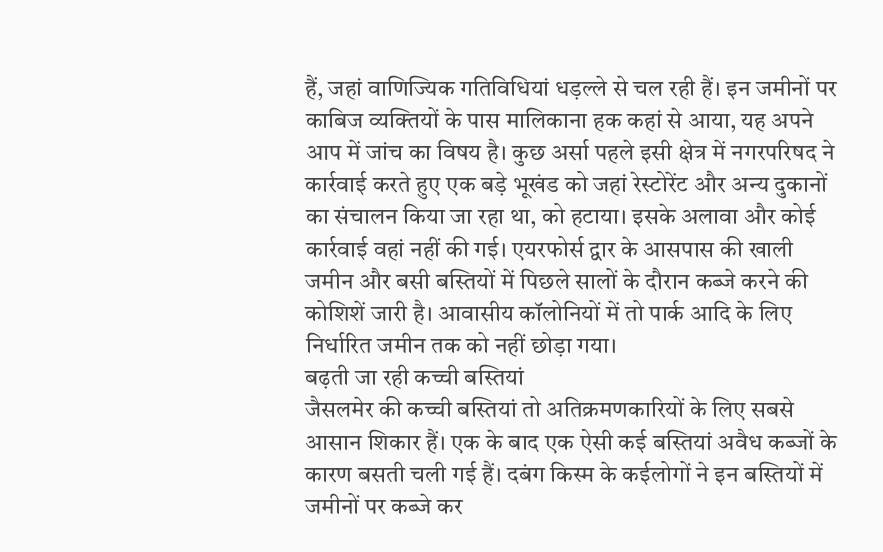हैं, जहां वाणिज्यिक गतिविधियां धड़ल्ले से चल रही हैं। इन जमीनों पर काबिज व्यक्तियों के पास मालिकाना हक कहां से आया, यह अपने आप में जांच का विषय है। कुछ अर्सा पहले इसी क्षेत्र में नगरपरिषद ने कार्रवाई करते हुए एक बड़े भूखंड को जहां रेस्टोरेंट और अन्य दुकानों का संचालन किया जा रहा था, को हटाया। इसके अलावा और कोई कार्रवाई वहां नहीं की गई। एयरफोर्स द्वार के आसपास की खाली जमीन और बसी बस्तियों में पिछले सालों के दौरान कब्जे करने की कोशिशें जारी है। आवासीय कॉलोनियों में तो पार्क आदि के लिए निर्धारित जमीन तक को नहीं छोड़ा गया।
बढ़ती जा रही कच्ची बस्तियां
जैसलमेर की कच्ची बस्तियां तो अतिक्रमणकारियों के लिए सबसे आसान शिकार हैं। एक के बाद एक ऐसी कई बस्तियां अवैध कब्जों के कारण बसती चली गई हैं। दबंग किस्म के कईलोगों ने इन बस्तियों में जमीनों पर कब्जे कर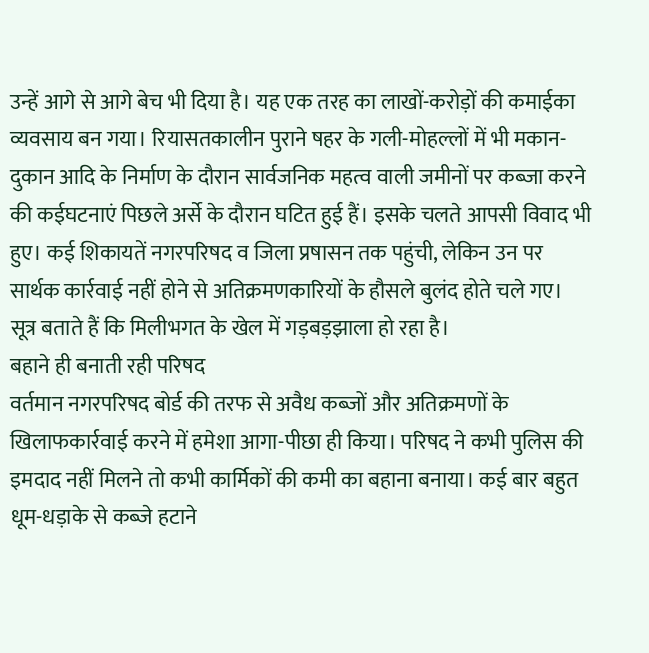उन्हें आगे से आगे बेच भी दिया है। यह एक तरह का लाखों-करोड़ों की कमाईका व्यवसाय बन गया। रियासतकालीन पुराने षहर के गली-मोहल्लों में भी मकान-दुकान आदि के निर्माण के दौरान सार्वजनिक महत्व वाली जमीनों पर कब्जा करने की कईघटनाएं पिछले अर्से के दौरान घटित हुई हैं। इसके चलते आपसी विवाद भी हुए। कई शिकायतें नगरपरिषद व जिला प्रषासन तक पहुंची, लेकिन उन पर सार्थक कार्रवाई नहीं होने से अतिक्रमणकारियों के हौसले बुलंद होते चले गए। सूत्र बताते हैं कि मिलीभगत के खेल में गड़बड़झाला हो रहा है।
बहाने ही बनाती रही परिषद
वर्तमान नगरपरिषद बोर्ड की तरफ से अवैध कब्जों और अतिक्रमणों के खिलाफकार्रवाई करने में हमेशा आगा-पीछा ही किया। परिषद ने कभी पुलिस की इमदाद नहीं मिलने तो कभी कार्मिकों की कमी का बहाना बनाया। कई बार बहुत धूम-धड़ाके से कब्जे हटाने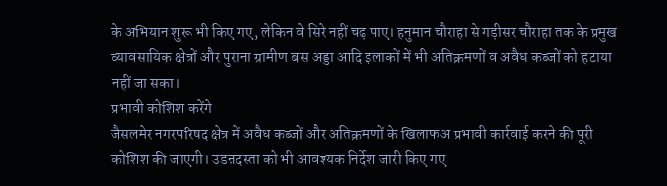के अभियान शुरू भी किए गए, लेकिन वे सिरे नहीं चढ़ पाए। हनुमान चौराहा से गड़ीसर चौराहा तक के प्रमुख व्यावसायिक क्षेत्रों और पुराना ग्रामीण बस अड्डा आदि इलाकों में भी अतिक्रमणों व अवैध कब्जों को हटाया नहीं जा सका।
प्रभावी कोशिश करेंगे
जैसलमेर नगरपरिषद क्षेत्र में अवैध कब्जों और अतिक्रमणों के खिलाफअ प्रभावी कार्रवाई करने की पूरी कोशिश की जाएगी। उडऩदस्ता को भी आवश्यक निर्देश जारी किए गए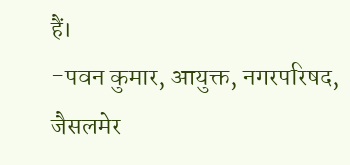हैं।
-पवन कुमार, आयुक्त, नगरपरिषद, जैसलमेर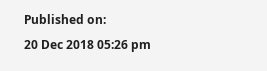Published on:
20 Dec 2018 05:26 pm